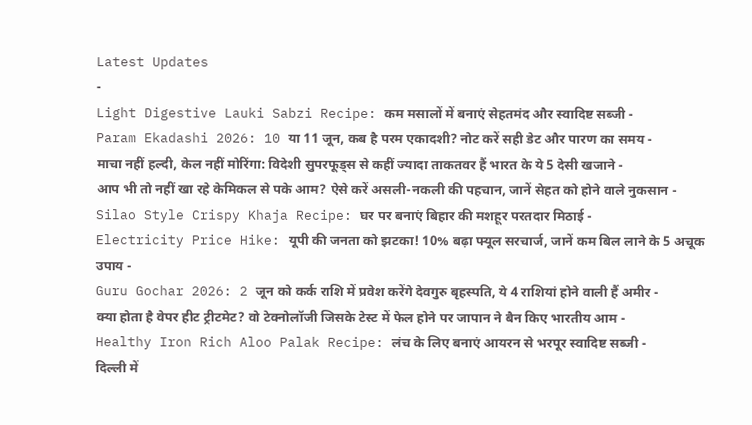Latest Updates
-
Light Digestive Lauki Sabzi Recipe: कम मसालों में बनाएं सेहतमंद और स्वादिष्ट सब्जी -
Param Ekadashi 2026: 10 या 11 जून, कब है परम एकादशी? नोट करें सही डेट और पारण का समय -
माचा नहीं हल्दी, केल नहीं मोरिंगा: विदेशी सुपरफूड्स से कहीं ज्यादा ताकतवर हैं भारत के ये 5 देसी खजाने -
आप भी तो नहीं खा रहे केमिकल से पके आम? ऐसे करें असली-नकली की पहचान, जानें सेहत को होने वाले नुकसान -
Silao Style Crispy Khaja Recipe: घर पर बनाएं बिहार की मशहूर परतदार मिठाई -
Electricity Price Hike: यूपी की जनता को झटका! 10% बढ़ा फ्यूल सरचार्ज, जानें कम बिल लाने के 5 अचूक उपाय -
Guru Gochar 2026: 2 जून को कर्क राशि में प्रवेश करेंगे देवगुरु बृहस्पति, ये 4 राशियां होने वाली हैं अमीर -
क्या होता है वेपर हीट ट्रीटमेट? वो टेक्नोलॉजी जिसके टेस्ट में फेल होने पर जापान ने बैन किए भारतीय आम -
Healthy Iron Rich Aloo Palak Recipe: लंच के लिए बनाएं आयरन से भरपूर स्वादिष्ट सब्जी -
दिल्ली में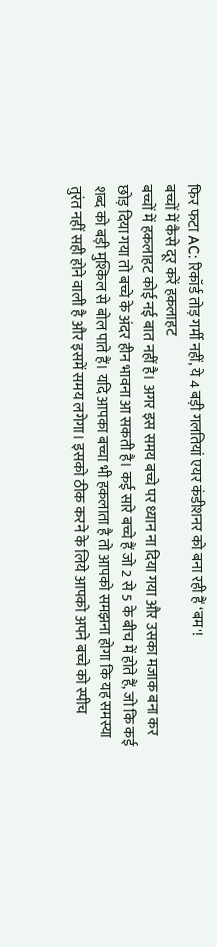फिर फटा AC: रिकॉर्ड तोड़ गर्मी नहीं, ये 4 बड़ी गलतियां एयर कंडीशनर को बना रही हैं ‘बम'!
बच्चों में कैसे दूर करें हकलाहट
बच्चों में हकलाहट कोई नई बात नहीं है। अगर इस समय बच्चे पर ध्यान ना दिया गया और उसका मजाक बना कर छोड़ दिया गया तो बच्चे के अंदर हीन भावना आ सकती है। कई सारे बच्चे हैं जो 2 से 5 के बीच में होते हैं, जो कि कई शब्द को बड़ी मुश्किल से बोल पाते हैं। यदि आपका बच्चा भी हकलाता है तो आपको समझना होगा कि यह समस्या तुरंत नहीं सही होने वाली है और इसमें समय लगेगा। इसको ठीक करने के लिये आपको अपने बच्चे को स्पीच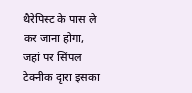थैरेपिस्ट के पास ले कर जाना होगा, जहां पर सिंपल टेक्नीक दृारा इसका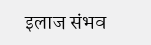इलाज संभव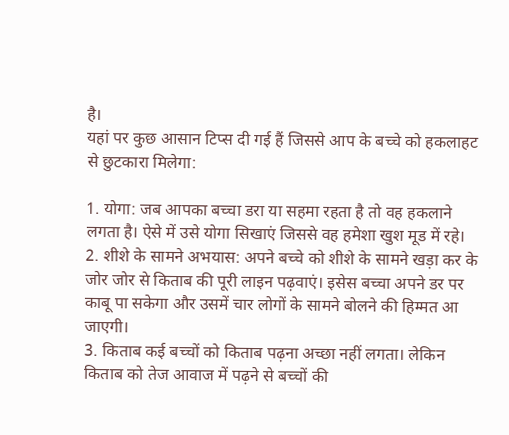है।
यहां पर कुछ आसान टिप्स दी गई हैं जिससे आप के बच्चे को हकलाहट से छुटकारा मिलेगा:

1. योगा: जब आपका बच्चा डरा या सहमा रहता है तो वह हकलाने लगता है। ऐसे में उसे योगा सिखाएं जिससे वह हमेशा खुश मूड में रहे।
2. शीशे के सामने अभयास: अपने बच्चे को शीशे के सामने खड़ा कर के जोर जोर से किताब की पूरी लाइन पढ़वाएं। इसेस बच्चा अपने डर पर काबू पा सकेगा और उसमें चार लोगों के सामने बोलने की हिम्मत आ जाएगी।
3. किताब कई बच्चों को किताब पढ़ना अच्छा नहीं लगता। लेकिन किताब को तेज आवाज में पढ़ने से बच्चों की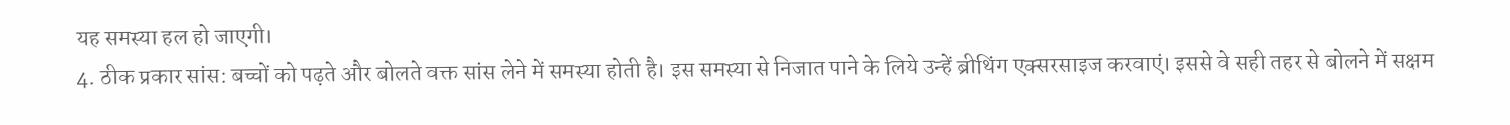यह समस्या हल हो जाएगी।
4. ठीक प्रकार सांस: बच्चों को पढ़ते और बोलते वक्त सांस लेने में समस्या होती है। इस समस्या से निजात पाने के लिये उन्हें ब्रीथिंग एक्सरसाइज करवाएं। इससे वे सही तहर से बोलने में सक्षम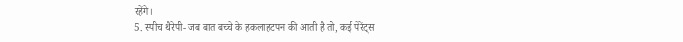रहेंगे।
5. स्पीच थैरेपी- जब बात बच्चे के हकलाहटपन की आती है तो, कई पेरेंट्स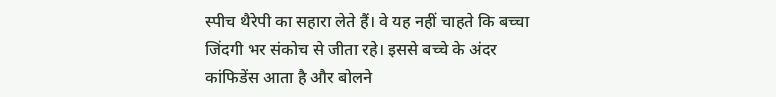स्पीच थैरेपी का सहारा लेते हैं। वे यह नहीं चाहते कि बच्चा जिंदगी भर संकोच से जीता रहे। इससे बच्चे के अंदर कांफिडेंस आता है और बोलने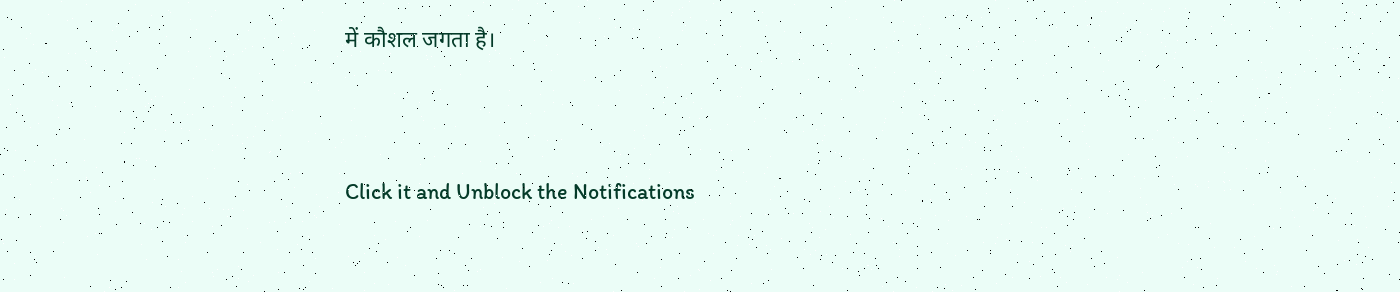में कौशल जगता है।



Click it and Unblock the Notifications